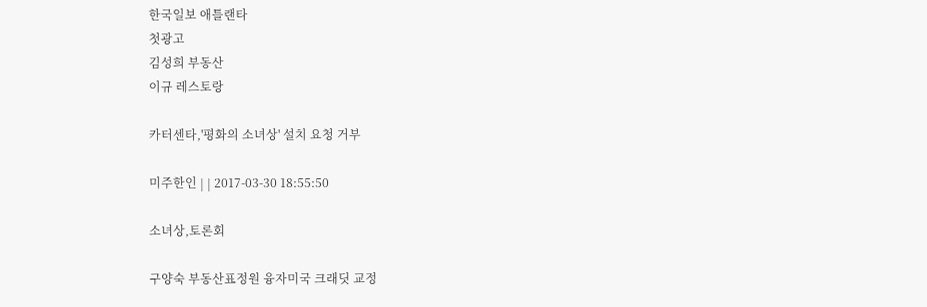한국일보 애틀랜타
첫광고
김성희 부동산
이규 레스토랑

카터센타,'평화의 소녀상' 설치 요청 거부

미주한인 | | 2017-03-30 18:55:50

소녀상,토론회

구양숙 부동산표정원 융자미국 크래딧 교정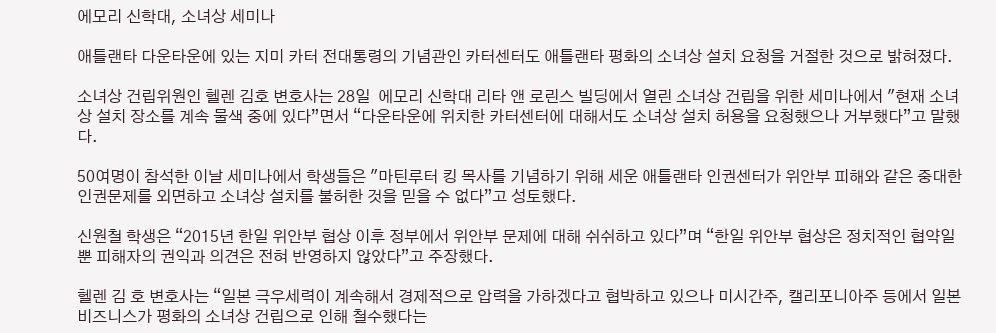에모리 신학대, 소녀상 세미나

애틀랜타 다운타운에 있는 지미 카터 전대통령의 기념관인 카터센터도 애틀랜타 평화의 소녀상 설치 요청을 거절한 것으로 밝혀졌다.

소녀상 건립위원인 헬렌 김호 변호사는 28일  에모리 신학대 리타 앤 로린스 빌딩에서 열린 소녀상 건립을 위한 세미나에서 "현재 소녀상 설치 장소를 계속 물색 중에 있다”면서 “다운타운에 위치한 카터센터에 대해서도 소녀상 설치 허용을 요청했으나 거부했다”고 말했다.

50여명이 참석한 이날 세미나에서 학생들은 "마틴루터 킹 목사를 기념하기 위해 세운 애틀랜타 인권센터가 위안부 피해와 같은 중대한 인권문제를 외면하고 소녀상 설치를 불허한 것을 믿을 수 없다”고 성토했다.

신원철 학생은 “2015년 한일 위안부 협상 이후 정부에서 위안부 문제에 대해 쉬쉬하고 있다”며 “한일 위안부 협상은 정치적인 협약일 뿐 피해자의 권익과 의견은 전혀 반영하지 않았다”고 주장했다.

헬렌 김 호 변호사는 “일본 극우세력이 계속해서 경제적으로 압력을 가하겠다고 협박하고 있으나 미시간주, 캘리포니아주 등에서 일본 비즈니스가 평화의 소녀상 건립으로 인해 철수했다는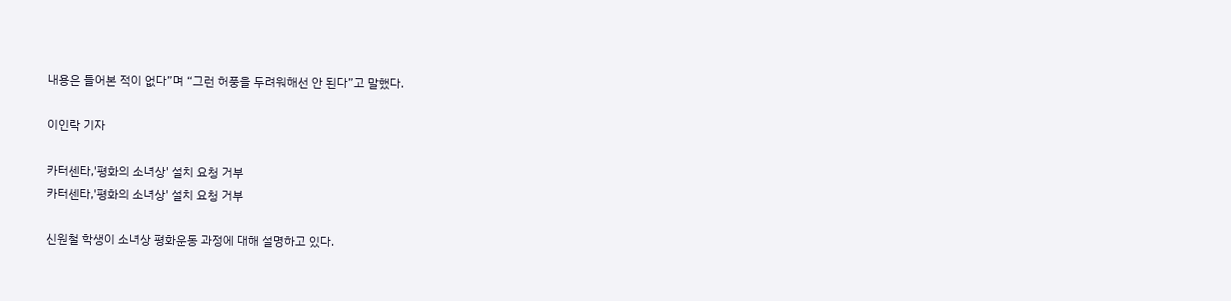내용은 들어본 적이 없다”며 “그런 허풍을 두려워해선 안 된다”고 말했다.

이인락 기자

카터센타,'평화의 소녀상' 설치 요청 거부
카터센타,'평화의 소녀상' 설치 요청 거부

신원철 학생이 소녀상 평화운동 과정에 대해 설명하고 있다.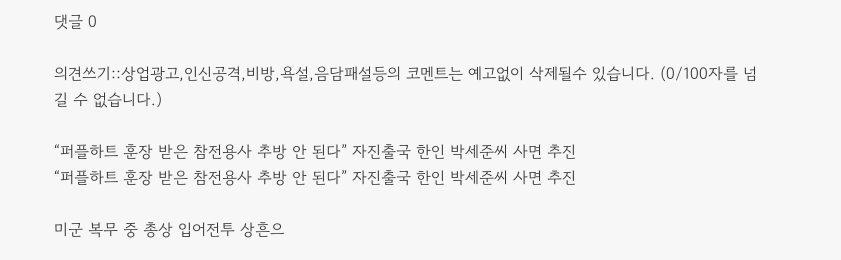댓글 0

의견쓰기::상업광고,인신공격,비방,욕설,음담패설등의 코멘트는 예고없이 삭제될수 있습니다. (0/100자를 넘길 수 없습니다.)

“퍼플하트 훈장 받은 참전용사 추방 안 된다” 자진출국 한인 박세준씨 사면 추진
“퍼플하트 훈장 받은 참전용사 추방 안 된다” 자진출국 한인 박세준씨 사면 추진

미군 복무 중 총상 입어전투 상흔으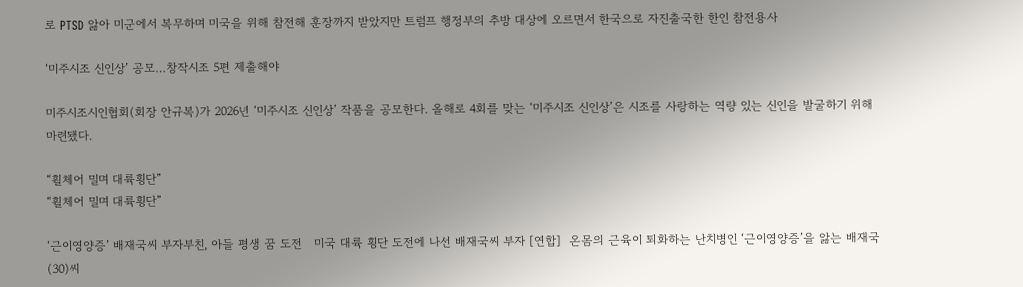로 PTSD 앓아 미군에서 복무하며 미국을 위해 참전해 훈장까지 받았지만 트럼프 행정부의 추방 대상에 오르면서 한국으로 자진출국한 한인 참전용사

‘미주시조 신인상’ 공모…창작시조 5편 제출해야

미주시조시인협회(회장 안규복)가 2026년 ‘미주시조 신인상’ 작품을 공모한다. 올해로 4회를 맞는 ‘미주시조 신인상’은 시조를 사랑하는 역량 있는 신인을 발굴하기 위해 마련됐다.

“휠체어 밀며 대륙횡단”
“휠체어 밀며 대륙횡단”

‘근이영양증’ 배재국씨 부자부친, 아들 평생 꿈 도전   미국 대륙 횡단 도전에 나선 배재국씨 부자 [연합]  온몸의 근육이 퇴화하는 난치병인 ‘근이영양증’을 앓는 배재국(30)씨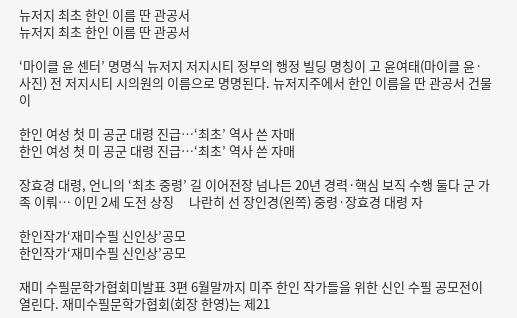뉴저지 최초 한인 이름 딴 관공서
뉴저지 최초 한인 이름 딴 관공서

‘마이클 윤 센터’ 명명식 뉴저지 저지시티 정부의 행정 빌딩 명칭이 고 윤여태(마이클 윤·사진) 전 저지시티 시의원의 이름으로 명명된다. 뉴저지주에서 한인 이름을 딴 관공서 건물이

한인 여성 첫 미 공군 대령 진급…‘최초’ 역사 쓴 자매
한인 여성 첫 미 공군 대령 진급…‘최초’ 역사 쓴 자매

장효경 대령, 언니의 ‘최초 중령’ 길 이어전장 넘나든 20년 경력·핵심 보직 수행 둘다 군 가족 이뤄… 이민 2세 도전 상징     나란히 선 장인경(왼쪽) 중령·장효경 대령 자

한인작가‘재미수필 신인상’공모
한인작가‘재미수필 신인상’공모

재미 수필문학가협회미발표 3편 6월말까지 미주 한인 작가들을 위한 신인 수필 공모전이 열린다. 재미수필문학가협회(회장 한영)는 제21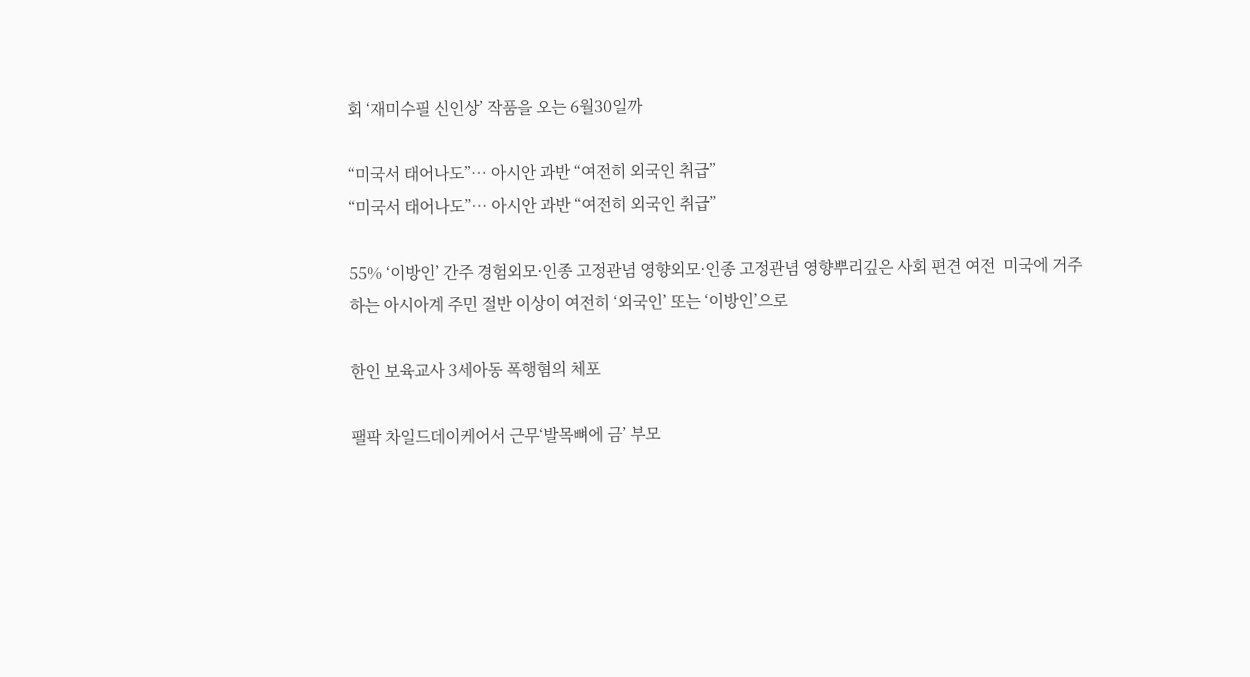회 ‘재미수필 신인상’ 작품을 오는 6월30일까

“미국서 태어나도”… 아시안 과반 “여전히 외국인 취급”
“미국서 태어나도”… 아시안 과반 “여전히 외국인 취급”

55% ‘이방인’ 간주 경험외모·인종 고정관념 영향외모·인종 고정관념 영향뿌리깊은 사회 편견 여전  미국에 거주하는 아시아계 주민 절반 이상이 여전히 ‘외국인’ 또는 ‘이방인’으로

한인 보육교사 3세아동 폭행혐의 체포

팰팍 차일드데이케어서 근무‘발목뼈에 금’ 부모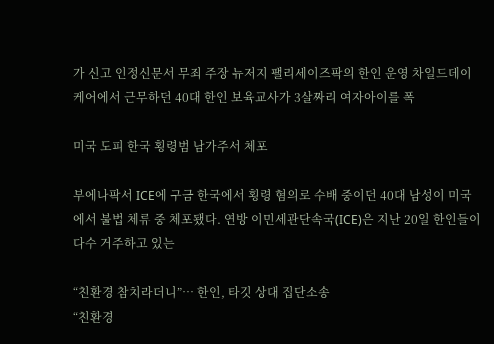가 신고 인정신문서 무죄 주장 뉴저지 팰리세이즈팍의 한인 운영 차일드데이케어에서 근무하던 40대 한인 보육교사가 3살짜리 여자아이를 폭

미국 도피 한국 횡령범 남가주서 체포

부에나팍서 ICE에 구금 한국에서 횡령 혐의로 수배 중이던 40대 남성이 미국에서 불법 체류 중 체포됐다. 연방 이민세관단속국(ICE)은 지난 20일 한인들이 다수 거주하고 있는

“친환경 참치라더니”… 한인, 타깃 상대 집단소송
“친환경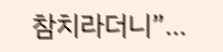참치라더니”…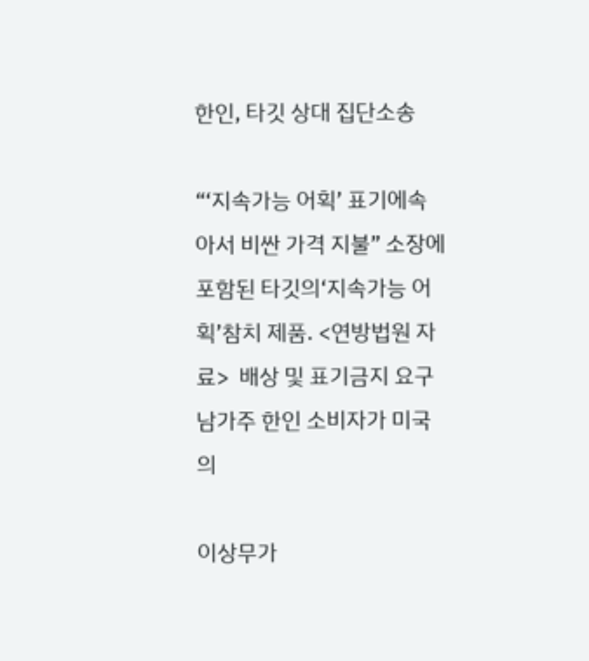한인, 타깃 상대 집단소송

“‘지속가능 어획’ 표기에속아서 비싼 가격 지불” 소장에 포함된 타깃의‘지속가능 어획’참치 제품. <연방법원 자료>  배상 및 표기금지 요구 남가주 한인 소비자가 미국의

이상무가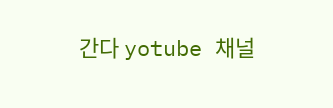간다 yotube 채널